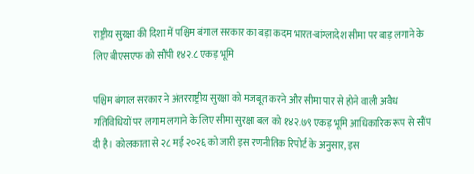राष्ट्रीय सुरक्षा की दिशा में पश्चिम बंगाल सरकार का बड़ा कदम भारत-बांग्लादेश सीमा पर बाड़ लगाने के लिए बीएसएफ को सौंपी १४२.८ एकड़ भूमि

पश्चिम बंगाल सरकार ने अंतरराष्ट्रीय सुरक्षा को मजबूत करने और सीमा पार से होने वाली अवैध गतिविधियों पर लगाम लगाने के लिए सीमा सुरक्षा बल को १४२.७९ एकड़ भूमि आधिकारिक रूप से सौंप दी है। कोलकाता से २८ मई २०२६ को जारी इस रणनीतिक रिपोर्ट के अनुसार, इस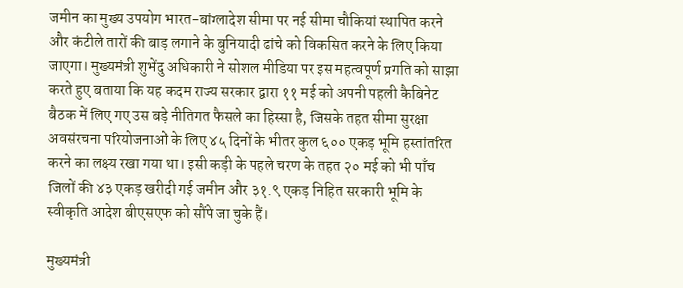जमीन का मुख्य उपयोग भारत-बांग्लादेश सीमा पर नई सीमा चौकियां स्थापित करने और कंटीले तारों की बाड़ लगाने के बुनियादी ढांचे को विकसित करने के लिए किया जाएगा। मुख्यमंत्री शुभेंदु अधिकारी ने सोशल मीडिया पर इस महत्वपूर्ण प्रगति को साझा करते हुए बताया कि यह कदम राज्य सरकार द्वारा ११ मई को अपनी पहली कैबिनेट बैठक में लिए गए उस बड़े नीतिगत फैसले का हिस्सा है, जिसके तहत सीमा सुरक्षा अवसंरचना परियोजनाओं के लिए ४५ दिनों के भीतर कुल ६०० एकड़ भूमि हस्तांतरित करने का लक्ष्य रखा गया था। इसी कड़ी के पहले चरण के तहत २० मई को भी पाँच जिलों की ४३ एकड़ खरीदी गई जमीन और ३१.९ एकड़ निहित सरकारी भूमि के स्वीकृति आदेश बीएसएफ को सौंपे जा चुके हैं।

मुख्यमंत्री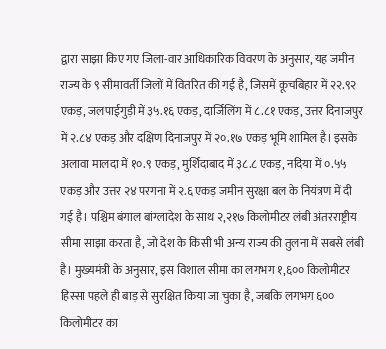द्वारा साझा किए गए जिला-वार आधिकारिक विवरण के अनुसार, यह जमीन राज्य के ९ सीमावर्ती जिलों में वितरित की गई है, जिसमें कूचबिहार में २२.९२ एकड़, जलपाईगुड़ी में ३५.१६ एकड़, दार्जिलिंग में ८.८१ एकड़, उत्तर दिनाजपुर में २.८४ एकड़ और दक्षिण दिनाजपुर में २०.१७ एकड़ भूमि शामिल है। इसके अलावा मालदा में १०.९ एकड़, मुर्शिदाबाद में ३८.८ एकड़, नदिया में ०.५५ एकड़ और उत्तर २४ परगना में २.६ एकड़ जमीन सुरक्षा बल के नियंत्रण में दी गई है। पश्चिम बंगाल बांग्लादेश के साथ २,२१७ किलोमीटर लंबी अंतरराष्ट्रीय सीमा साझा करता है, जो देश के किसी भी अन्य राज्य की तुलना में सबसे लंबी है। मुख्यमंत्री के अनुसार, इस विशाल सीमा का लगभग १,६०० किलोमीटर हिस्सा पहले ही बाड़ से सुरक्षित किया जा चुका है, जबकि लगभग ६०० किलोमीटर का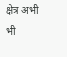क्षेत्र अभी भी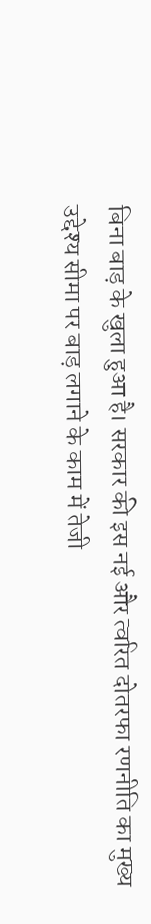बिना बाड़ के खुला हुआ है। सरकार की इस नई और त्वरित दोतरफा रणनीति का मुख्य उद्देश्य सीमा पर बाड़ लगाने के काम में तेजी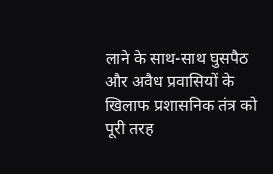लाने के साथ-साथ घुसपैठ और अवैध प्रवासियों के खिलाफ प्रशासनिक तंत्र को पूरी तरह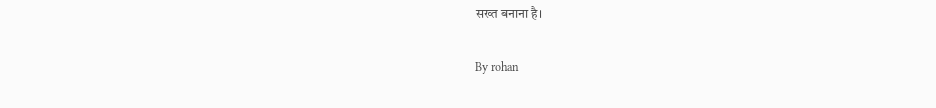सख्त बनाना है।

By rohan